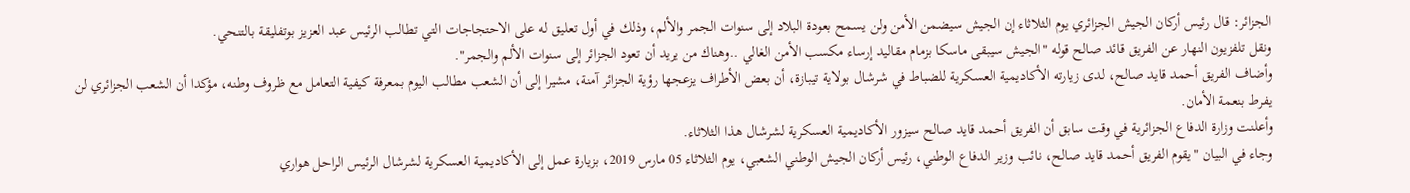الجزائر: قال رئيس أركان الجيش الجزائري يوم الثلاثاء إن الجيش سيضمن الأمن ولن يسمح بعودة البلاد إلى سنوات الجمر والألم، وذلك في أول تعليق له على الاحتجاجات التي تطالب الرئيس عبد العزيز بوتفليقة بالتنحي.
ونقل تلفزيون النهار عن الفريق قائد صالح قوله "الجيش سيبقى ماسكا بزمام مقاليد إرساء مكسب الأمن الغالي ..وهناك من يريد أن تعود الجزائر إلى سنوات الألم والجمر".
وأضاف الفريق أحمد قايد صالح، لدى زيارته الأكاديمية العسكرية للضباط في شرشال بولاية تيبازة، أن بعض الأطراف يزعجها رؤية الجزائر آمنة، مشيرا إلى أن الشعب مطالب اليوم بمعرفة كيفية التعامل مع ظروف وطنه، مؤكدا أن الشعب الجزائري لن يفرط بنعمة الأمان.
وأعلنت وزارة الدفاع الجزائرية في وقت سابق أن الفريق أحمد قايد صالح سيزور الأكاديمية العسكرية لشرشال هذا الثلاثاء.
وجاء في البيان "يقوم الفريق أحمد قايد صالح، نائب وزير الدفاع الوطني، رئيس أركان الجيش الوطني الشعبي، يوم الثلاثاء 05 مارس 2019، بزيارة عمل إلى الأكاديمية العسكرية لشرشال الرئيس الراحل هواري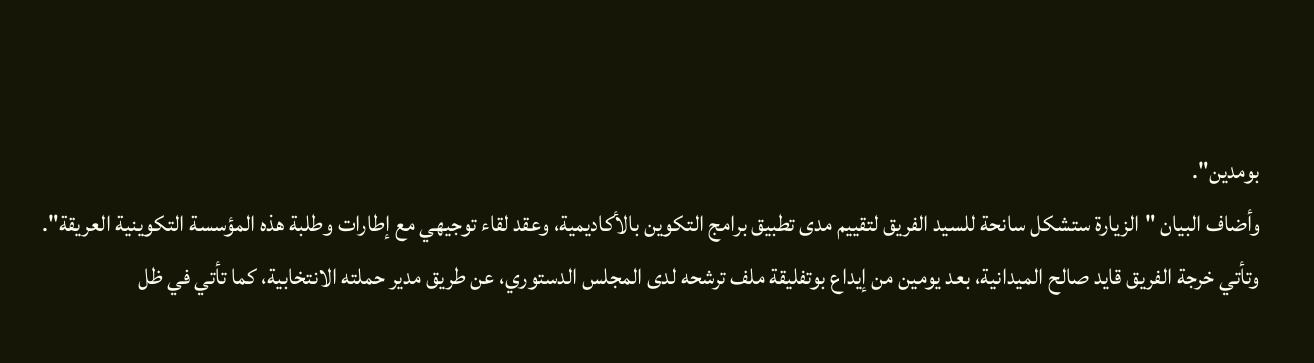بومدين".
وأضاف البيان "الزيارة ستشكل سانحة للسيد الفريق لتقييم مدى تطبيق برامج التكوين بالأكاديمية، وعقد لقاء توجيهي مع إطارات وطلبة هذه المؤسسة التكوينية العريقة".
وتأتي خرجة الفريق قايد صالح الميدانية، بعد يومين من إيداع بوتفليقة ملف ترشحه لدى المجلس الدستوري، عن طريق مدير حملته الانتخابية، كما تأتي في ظل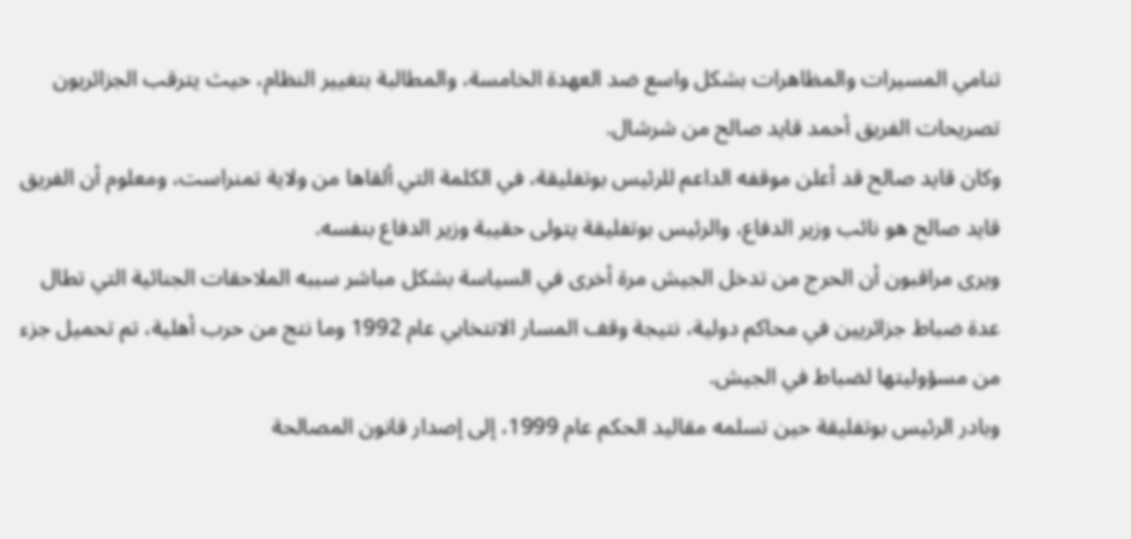تنامي المسيرات والمظاهرات بشكل واسع ضد العهدة الخامسة، والمطالبة بتغيير النظام، حيث يترقب الجزائريون تصريحات الفريق أحمد قايد صالح من شرشال.
وكان قايد صالح قد أعلن موقفه الداعم للرئيس بوتفليقة، في الكلمة التي ألقاها من ولاية تمنراست، ومعلوم أن الفريق قايد صالح هو نائب وزير الدفاع، والرئيس بوتفليقة يتولى حقيبة وزير الدفاع بنفسه.
ويرى مراقبون أن الحرج من تدخل الجيش مرة أخرى في السياسة بشكل مباشر سببه الملاحقات الجنائية التي تطال عدة ضباط جزائريين في محاكم دولية، نتيجة وقف المسار الانتخابي عام 1992 وما نتج من حرب أهلية، تم تحميل جزء من مسؤوليتها لضباط في الجيش.
وبادر الرئيس بوتفليقة حين تسلمه مقاليد الحكم عام 1999، إلى إصدار قانون المصالحة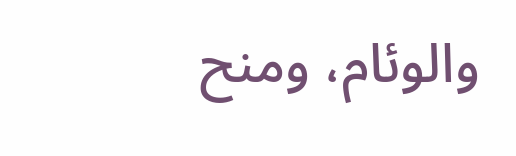والوئام، ومنح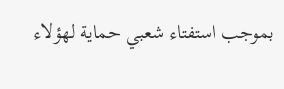بموجب استفتاء شعبي حماية لهؤلاء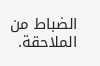الضباط من الملاحقة.